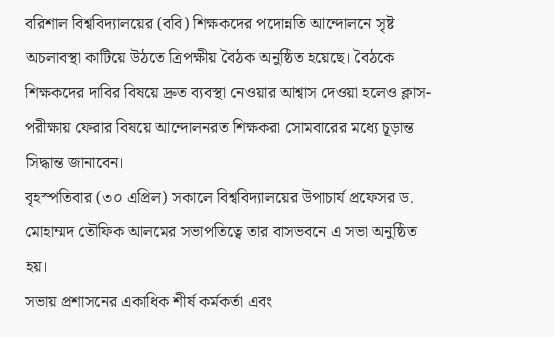বরিশাল বিশ্ববিদ্যালয়ের (ববি) শিক্ষকদের পদোন্নতি আন্দোলনে সৃষ্ট অচলাবস্থা কাটিয়ে উঠতে ত্রিপক্ষীয় বৈঠক অনুষ্ঠিত হয়েছে। বৈঠকে শিক্ষকদের দাবির বিষয়ে দ্রুত ব্যবস্থা নেওয়ার আশ্বাস দেওয়া হলেও ক্লাস-পরীক্ষায় ফেরার বিষয়ে আন্দোলনরত শিক্ষকরা সোমবারের মধ্যে চূড়ান্ত সিদ্ধান্ত জানাবেন।
বৃহস্পতিবার (৩০ এপ্রিল) সকালে বিশ্ববিদ্যালয়ের উপাচার্য প্রফেসর ড. মোহাম্মদ তৌফিক আলমের সভাপতিত্বে তার বাসভবনে এ সভা অনুষ্ঠিত হয়।
সভায় প্রশাসনের একাধিক শীর্ষ কর্মকর্তা এবং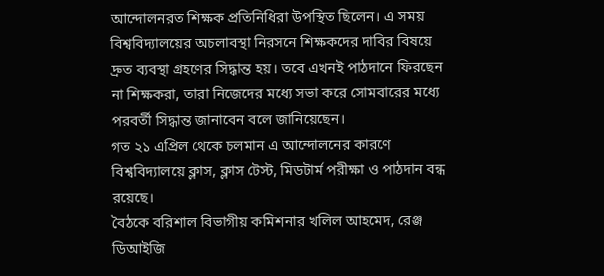আন্দোলনরত শিক্ষক প্রতিনিধিরা উপস্থিত ছিলেন। এ সময় বিশ্ববিদ্যালয়ের অচলাবস্থা নিরসনে শিক্ষকদের দাবির বিষয়ে দ্রুত ব্যবস্থা গ্রহণের সিদ্ধান্ত হয়। তবে এখনই পাঠদানে ফিরছেন না শিক্ষকরা, তারা নিজেদের মধ্যে সভা করে সোমবারের মধ্যে পরবর্তী সিদ্ধান্ত জানাবেন বলে জানিয়েছেন।
গত ২১ এপ্রিল থেকে চলমান এ আন্দোলনের কারণে বিশ্ববিদ্যালয়ে ক্লাস, ক্লাস টেস্ট, মিডটার্ম পরীক্ষা ও পাঠদান বন্ধ রয়েছে।
বৈঠকে বরিশাল বিভাগীয় কমিশনার খলিল আহমেদ, রেঞ্জ ডিআইজি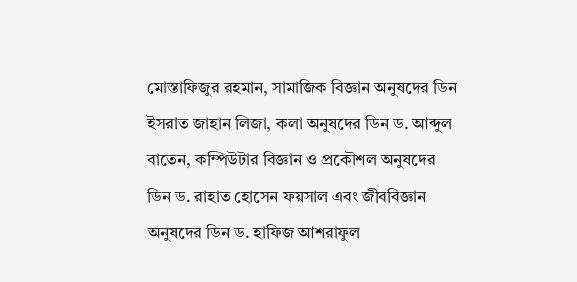মোস্তাফিজুর রহমান, সামাজিক বিজ্ঞান অনুষদের ডিন ইসরাত জাহান লিজা, কলা অনুষদের ডিন ড. আব্দুল বাতেন, কম্পিউটার বিজ্ঞান ও প্রকৌশল অনুষদের ডিন ড. রাহাত হোসেন ফয়সাল এবং জীববিজ্ঞান অনুষদের ডিন ড. হাফিজ আশরাফুল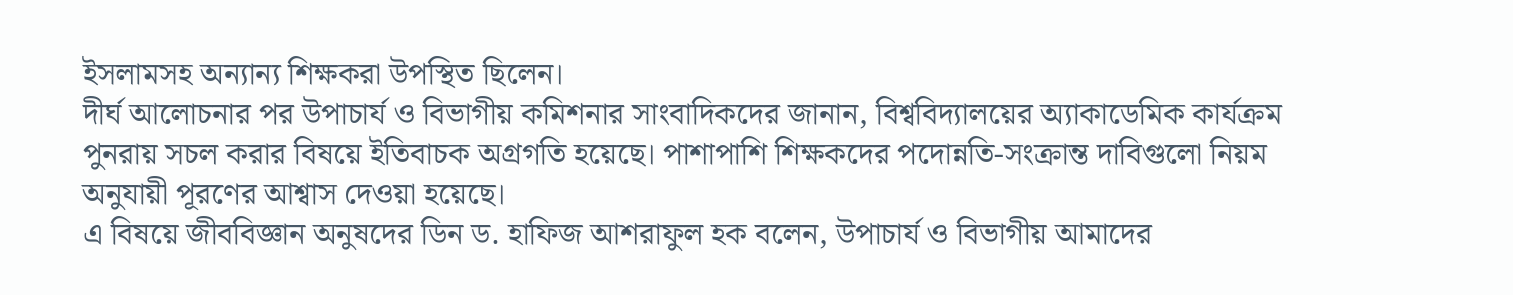ইসলামসহ অন্যান্য শিক্ষকরা উপস্থিত ছিলেন।
দীর্ঘ আলোচনার পর উপাচার্য ও বিভাগীয় কমিশনার সাংবাদিকদের জানান, বিশ্ববিদ্যালয়ের অ্যাকাডেমিক কার্যক্রম পুনরায় সচল করার বিষয়ে ইতিবাচক অগ্রগতি হয়েছে। পাশাপাশি শিক্ষকদের পদোন্নতি-সংক্রান্ত দাবিগুলো নিয়ম অনুযায়ী পূরণের আশ্বাস দেওয়া হয়েছে।
এ বিষয়ে জীববিজ্ঞান অনুষদের ডিন ড. হাফিজ আশরাফুল হক বলেন, উপাচার্য ও বিভাগীয় আমাদের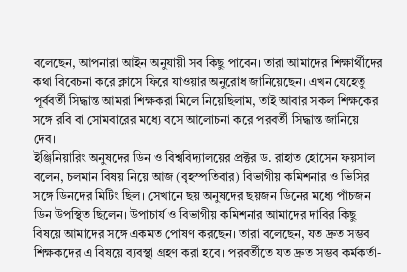বলেছেন, আপনারা আইন অনুযায়ী সব কিছু পাবেন। তারা আমাদের শিক্ষার্থীদের কথা বিবেচনা করে ক্লাসে ফিরে যাওয়ার অনুরোধ জানিয়েছেন। এখন যেহেতু পূর্ববর্তী সিদ্ধান্ত আমরা শিক্ষকরা মিলে নিয়েছিলাম, তাই আবার সকল শিক্ষকের সঙ্গে রবি বা সোমবারের মধ্যে বসে আলোচনা করে পরবর্তী সিদ্ধান্ত জানিয়ে দেব।
ইঞ্জিনিয়ারিং অনুষদের ডিন ও বিশ্ববিদ্যালয়ের প্রক্টর ড. রাহাত হোসেন ফয়সাল বলেন, চলমান বিষয় নিয়ে আজ (বৃহস্পতিবার) বিভাগীয় কমিশনার ও ভিসির সঙ্গে ডিনদের মিটিং ছিল। সেখানে ছয় অনুষদের ছয়জন ডিনের মধ্যে পাঁচজন ডিন উপস্থিত ছিলেন। উপাচার্য ও বিভাগীয় কমিশনার আমাদের দাবির কিছু বিষয়ে আমাদের সঙ্গে একমত পোষণ করছেন। তারা বলেছেন, যত দ্রুত সম্ভব শিক্ষকদের এ বিষয়ে ব্যবস্থা গ্রহণ করা হবে। পরবর্তীতে যত দ্রুত সম্ভব কর্মকর্তা-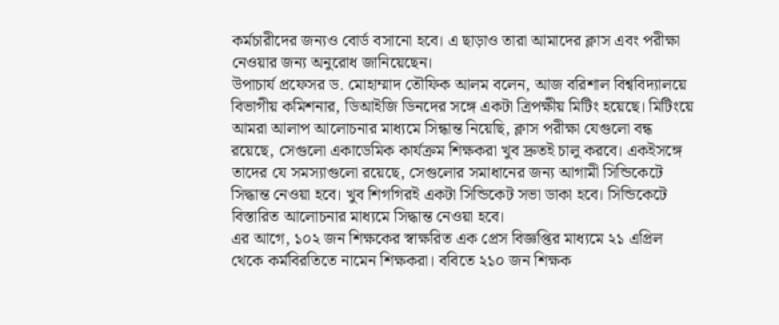কর্মচারীদের জন্যও বোর্ড বসানো হবে। এ ছাড়াও তারা আমাদের ক্লাস এবং পরীক্ষা নেওয়ার জন্য অনুরোধ জানিয়েছেন।
উপাচার্য প্রফেসর ড. মোহাম্মাদ তৌফিক আলম বলেন, আজ বরিশাল বিশ্ববিদ্যালয়ে বিভাগীয় কমিশনার, ডিআইজি ডিনদের সঙ্গে একটা ত্রিপক্ষীয় মিটিং হয়েছে। মিটিংয়ে আমরা আলাপ আলোচনার মাধ্যমে সিন্ধান্ত নিয়েছি, ক্লাস পরীক্ষা যেগুলো বন্ধ রয়েছে, সেগুলো একাডেমিক কার্যক্রম শিক্ষকরা খুব দ্রুতই চালু করবে। একইসঙ্গে তাদের যে সমস্যাগুলো রয়েছে, সেগুলোর সমাধানের জন্য আগামী সিন্ডিকেটে সিদ্ধান্ত নেওয়া হবে। খুব শিগগিরই একটা সিন্ডিকেট সভা ডাকা হবে। সিন্ডিকেটে বিস্তারিত আলোচনার মাধ্যমে সিদ্ধান্ত নেওয়া হবে।
এর আগে, ১০২ জন শিক্ষকের স্বাক্ষরিত এক প্রেস বিজ্ঞপ্তির মাধ্যমে ২১ এপ্রিল থেকে কর্মবিরতিতে নামেন শিক্ষকরা। ববিতে ২১০ জন শিক্ষক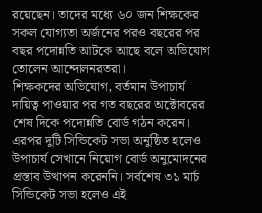রয়েছেন। তাদের মধ্যে ৬০ জন শিক্ষকের সকল যোগ্যতা অর্জনের পরও বছরের পর বছর পদোন্নতি আটকে আছে বলে অভিযোগ তোলেন আন্দোলনরতরা।
শিক্ষকদের অভিযোগ, বর্তমান উপাচার্য দায়িত্ব পাওয়ার পর গত বছরের অক্টোবরের শেষ দিকে পদোন্নতি বোর্ড গঠন করেন। এরপর দুটি সিন্ডিকেট সভা অনুষ্ঠিত হলেও উপাচার্য সেখানে নিয়োগ বোর্ড অনুমোদনের প্রস্তাব উত্থাপন করেননি। সর্বশেষ ৩১ মার্চ সিন্ডিকেট সভা হলেও এই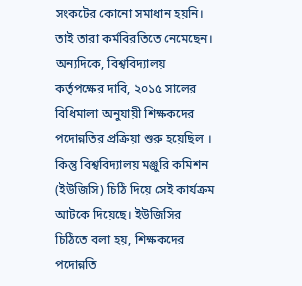সংকটের কোনো সমাধান হয়নি। তাই তারা কর্মবিরতিতে নেমেছেন।
অন্যদিকে, বিশ্ববিদ্যালয় কর্তৃপক্ষের দাবি, ২০১৫ সালের বিধিমালা অনুযায়ী শিক্ষকদের পদোন্নতির প্রক্রিয়া শুরু হয়েছিল । কিন্তু বিশ্ববিদ্যালয় মঞ্জুরি কমিশন (ইউজিসি) চিঠি দিয়ে সেই কার্যক্রম আটকে দিয়েছে। ইউজিসির চিঠিতে বলা হয়, শিক্ষকদের পদোন্নতি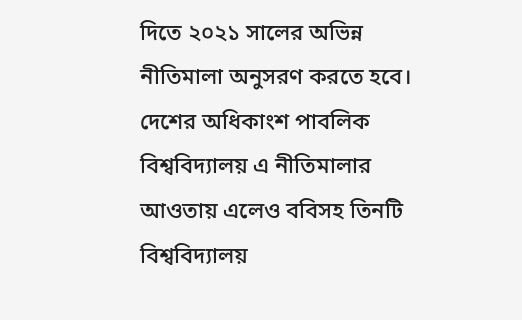দিতে ২০২১ সালের অভিন্ন নীতিমালা অনুসরণ করতে হবে।
দেশের অধিকাংশ পাবলিক বিশ্ববিদ্যালয় এ নীতিমালার আওতায় এলেও ববিসহ তিনটি বিশ্ববিদ্যালয়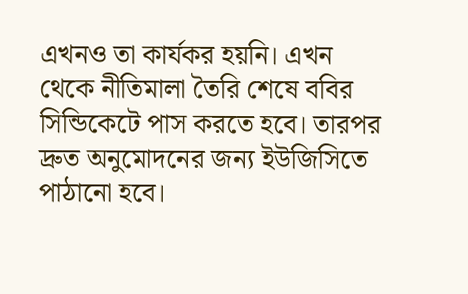এখনও তা কার্যকর হয়নি। এখন থেকে নীতিমালা তৈরি শেষে ববির সিন্ডিকেটে পাস করতে হবে। তারপর দ্রুত অনুমোদনের জন্য ইউজিসিতে পাঠানো হবে।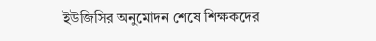ইউজিসির অনুমোদন শেষে শিক্ষকদের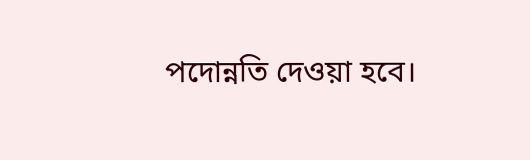পদোন্নতি দেওয়া হবে।